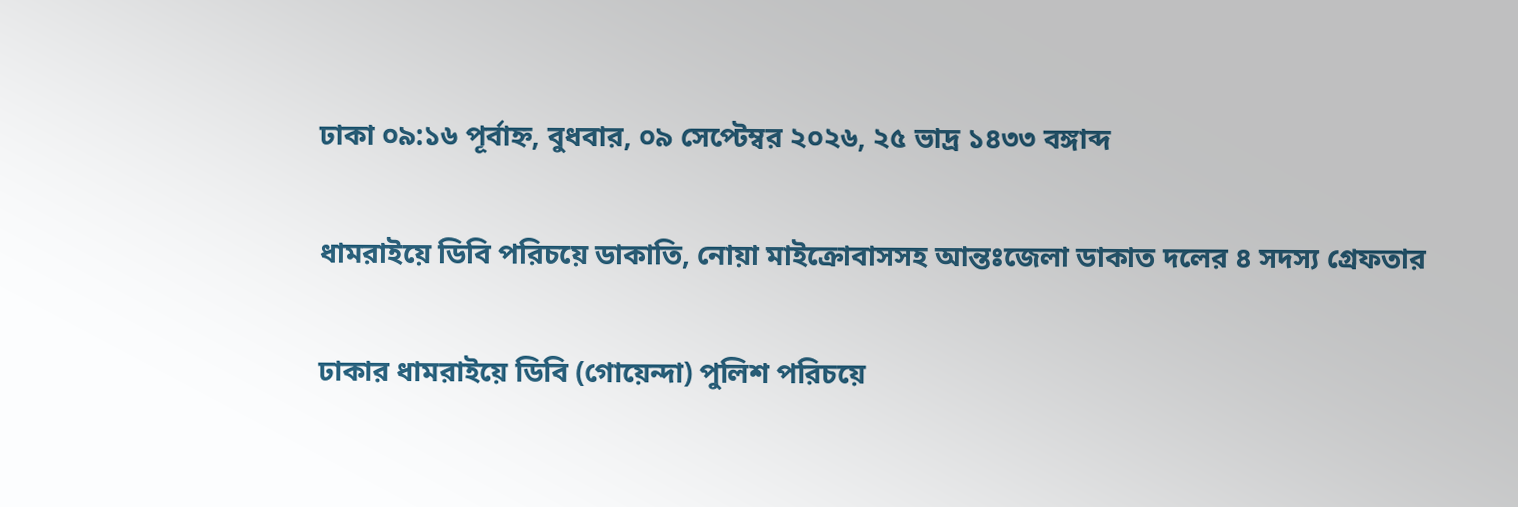ঢাকা ০৯:১৬ পূর্বাহ্ন, বুধবার, ০৯ সেপ্টেম্বর ২০২৬, ২৫ ভাদ্র ১৪৩৩ বঙ্গাব্দ

ধামরাইয়ে ডিবি পরিচয়ে ডাকাতি, নোয়া মাইক্রোবাসসহ আন্তঃজেলা ডাকাত দলের ৪ সদস্য গ্রেফতার

ঢাকার ধামরাইয়ে ডিবি (গোয়েন্দা) পুলিশ পরিচয়ে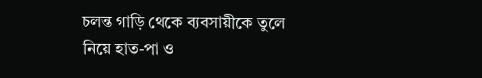চলন্ত গাড়ি থেকে ব্যবসায়ীকে তুলে নিয়ে হাত-পা ও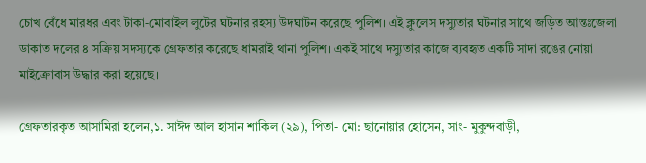চোখ বেঁধে মারধর এবং টাকা-মোবাইল লুটের ঘটনার রহস্য উদঘাটন করেছে পুলিশ। এই ক্লুলেস দস্যুতার ঘটনার সাথে জড়িত আন্তঃজেলা ডাকাত দলের ৪ সক্রিয় সদস্যকে গ্রেফতার করেছে ধামরাই থানা পুলিশ। একই সাথে দস্যুতার কাজে ব্যবহৃত একটি সাদা রঙের নোয়া মাইক্রোবাস উদ্ধার করা হয়েছে।

গ্রেফতারকৃত আসামিরা হলেন,১. সাঈদ আল হাসান শাকিল (২৯), পিতা- মো: ছানোয়ার হোসেন, সাং- মুকুন্দবাড়ী,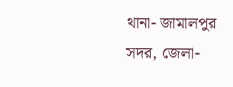থানা- জামালপুর সদর, জেলা-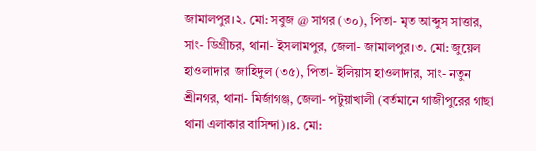জামালপুর।২. মো: সবুজ @ সাগর (৩০), পিতা- মৃত আব্দুস সাত্তার, সাং- ডিগ্রীচর, থানা- ইসলামপুর, জেলা- জামালপুর।৩. মো: জুয়েল হাওলাদার  জাহিদুল (৩৫), পিতা- ইলিয়াস হাওলাদার, সাং- নতুন শ্রীনগর, থানা- মির্জাগঞ্জ, জেলা- পটুয়াখালী (বর্তমানে গাজীপুরের গাছা থানা এলাকার বাসিন্দা)।৪. মো: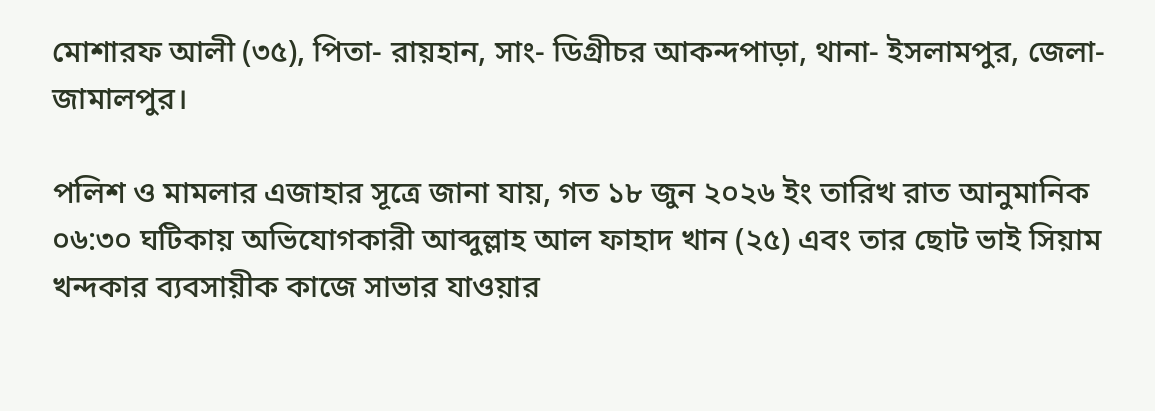মোশারফ আলী (৩৫), পিতা- রায়হান, সাং- ডিগ্রীচর আকন্দপাড়া, থানা- ইসলামপুর, জেলা- জামালপুর।

পলিশ ও মামলার এজাহার সূত্রে জানা যায়, গত ১৮ জুন ২০২৬ ইং তারিখ রাত আনুমানিক ০৬:৩০ ঘটিকায় অভিযোগকারী আব্দুল্লাহ আল ফাহাদ খান (২৫) এবং তার ছোট ভাই সিয়াম খন্দকার ব্যবসায়ীক কাজে সাভার যাওয়ার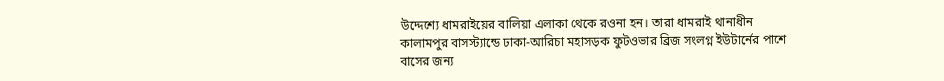উদ্দেশ্যে ধামরাইয়ের বালিয়া এলাকা থেকে রওনা হন। তারা ধামরাই থানাধীন কালামপুর বাসস্ট্যান্ডে ঢাকা-আরিচা মহাসড়ক ফুটওভার ব্রিজ সংলগ্ন ইউটার্নের পাশে বাসের জন্য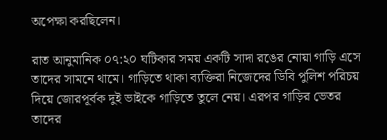অপেক্ষা করছিলেন।

রাত আনুমানিক ০৭:২০ ঘটিকার সময় একটি সাদা রঙের নোয়া গাড়ি এসে তাদের সামনে থামে। গাড়িতে থাকা ব্যক্তিরা নিজেদের ডিবি পুলিশ পরিচয় দিয়ে জোরপূর্বক দুই ভাইকে গাড়িতে তুলে নেয়। এরপর গাড়ির ভেতর তাদের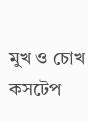মুখ ও চোখ কসটেপ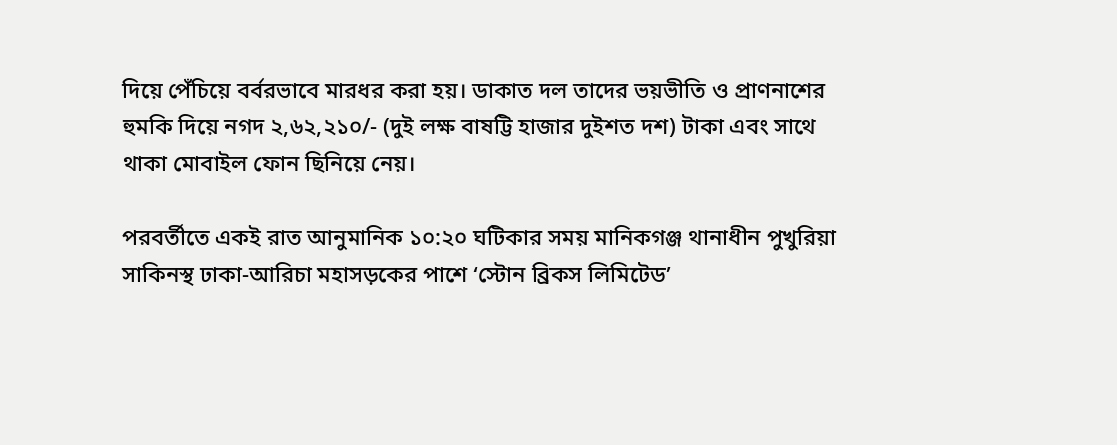দিয়ে পেঁচিয়ে বর্বরভাবে মারধর করা হয়। ডাকাত দল তাদের ভয়ভীতি ও প্রাণনাশের হুমকি দিয়ে নগদ ২,৬২,২১০/- (দুই লক্ষ বাষট্টি হাজার দুইশত দশ) টাকা এবং সাথে থাকা মোবাইল ফোন ছিনিয়ে নেয়।

পরবর্তীতে একই রাত আনুমানিক ১০:২০ ঘটিকার সময় মানিকগঞ্জ থানাধীন পুখুরিয়া সাকিনস্থ ঢাকা-আরিচা মহাসড়কের পাশে ‘স্টোন ব্রিকস লিমিটেড’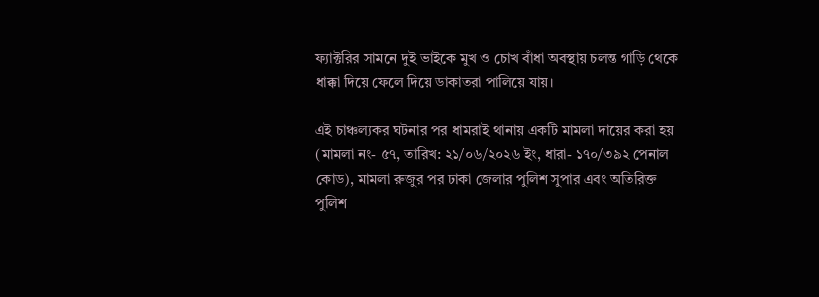ফ্যাক্টরির সামনে দুই ভাইকে মুখ ও চোখ বাঁধা অবস্থায় চলন্ত গাড়ি থেকে ধাক্কা দিয়ে ফেলে দিয়ে ডাকাতরা পালিয়ে যায়।

এই চাঞ্চল্যকর ঘটনার পর ধামরাই থানায় একটি মামলা দায়ের করা হয় (মামলা নং- ৫৭, তারিখ: ২১/০৬/২০২৬ ইং, ধারা- ১৭০/৩৯২ পেনাল কোড), মামলা রুজুর পর ঢাকা জেলার পুলিশ সুপার এবং অতিরিক্ত পুলিশ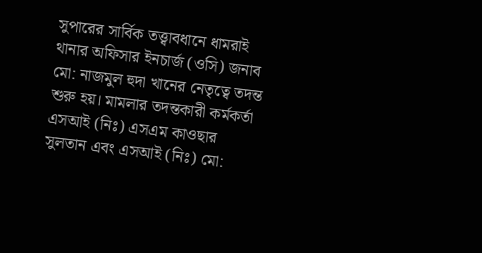সুপারের সার্বিক তত্ত্বাবধানে ধামরাই থানার অফিসার ইনচার্জ (ওসি) জনাব মো: নাজমুল হুদা খানের নেতৃত্বে তদন্ত শুরু হয়। মামলার তদন্তকারী কর্মকর্তা এসআই (নিঃ) এসএম কাওছার সুলতান এবং এসআই (নিঃ) মো: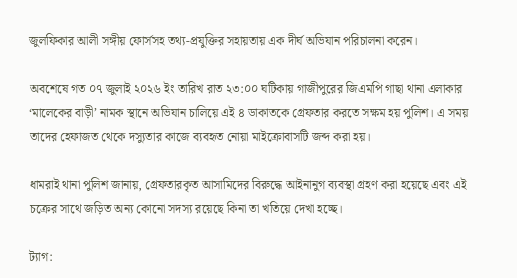জুলফিকার আলী সঙ্গীয় ফোর্সসহ তথ্য-প্রযুক্তির সহায়তায় এক দীর্ঘ অভিযান পরিচালনা করেন।

অবশেষে গত ০৭ জুলাই ২০২৬ ইং তারিখ রাত ২৩:০০ ঘটিকায় গাজীপুরের জিএমপি গাছা থানা এলাকার ‘মালেকের বাড়ী’ নামক স্থানে অভিযান চালিয়ে এই ৪ ডাকাতকে গ্রেফতার করতে সক্ষম হয় পুলিশ। এ সময় তাদের হেফাজত থেকে দস্যুতার কাজে ব্যবহৃত নোয়া মাইক্রোবাসটি জব্দ করা হয়।

ধামরাই থানা পুলিশ জানায়, গ্রেফতারকৃত আসামিদের বিরুদ্ধে আইনানুগ ব্যবস্থা গ্রহণ করা হয়েছে এবং এই চক্রের সাথে জড়িত অন্য কোনো সদস্য রয়েছে কিনা তা খতিয়ে দেখা হচ্ছে।

ট্যাগ: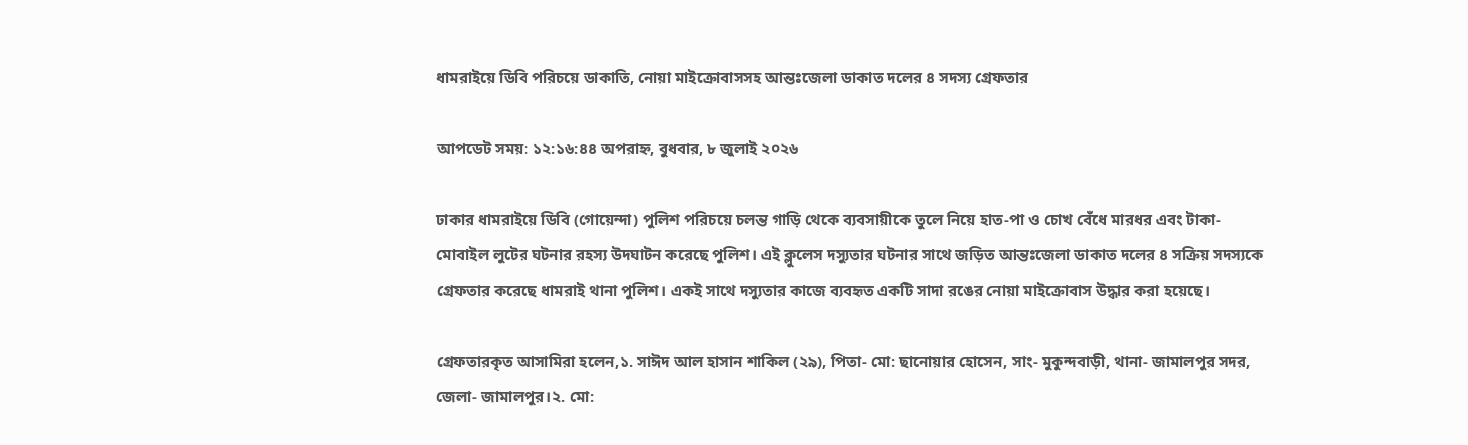ধামরাইয়ে ডিবি পরিচয়ে ডাকাতি, নোয়া মাইক্রোবাসসহ আন্তঃজেলা ডাকাত দলের ৪ সদস্য গ্রেফতার

আপডেট সময়: ১২:১৬:৪৪ অপরাহ্ন, বুধবার, ৮ জুলাই ২০২৬

ঢাকার ধামরাইয়ে ডিবি (গোয়েন্দা) পুলিশ পরিচয়ে চলন্ত গাড়ি থেকে ব্যবসায়ীকে তুলে নিয়ে হাত-পা ও চোখ বেঁধে মারধর এবং টাকা-মোবাইল লুটের ঘটনার রহস্য উদঘাটন করেছে পুলিশ। এই ক্লুলেস দস্যুতার ঘটনার সাথে জড়িত আন্তঃজেলা ডাকাত দলের ৪ সক্রিয় সদস্যকে গ্রেফতার করেছে ধামরাই থানা পুলিশ। একই সাথে দস্যুতার কাজে ব্যবহৃত একটি সাদা রঙের নোয়া মাইক্রোবাস উদ্ধার করা হয়েছে।

গ্রেফতারকৃত আসামিরা হলেন,১. সাঈদ আল হাসান শাকিল (২৯), পিতা- মো: ছানোয়ার হোসেন, সাং- মুকুন্দবাড়ী, থানা- জামালপুর সদর, জেলা- জামালপুর।২. মো: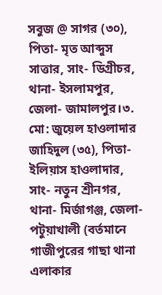সবুজ @ সাগর (৩০), পিতা- মৃত আব্দুস সাত্তার, সাং- ডিগ্রীচর, থানা- ইসলামপুর, জেলা- জামালপুর।৩. মো: জুয়েল হাওলাদার  জাহিদুল (৩৫), পিতা- ইলিয়াস হাওলাদার, সাং- নতুন শ্রীনগর, থানা- মির্জাগঞ্জ, জেলা- পটুয়াখালী (বর্তমানে গাজীপুরের গাছা থানা এলাকার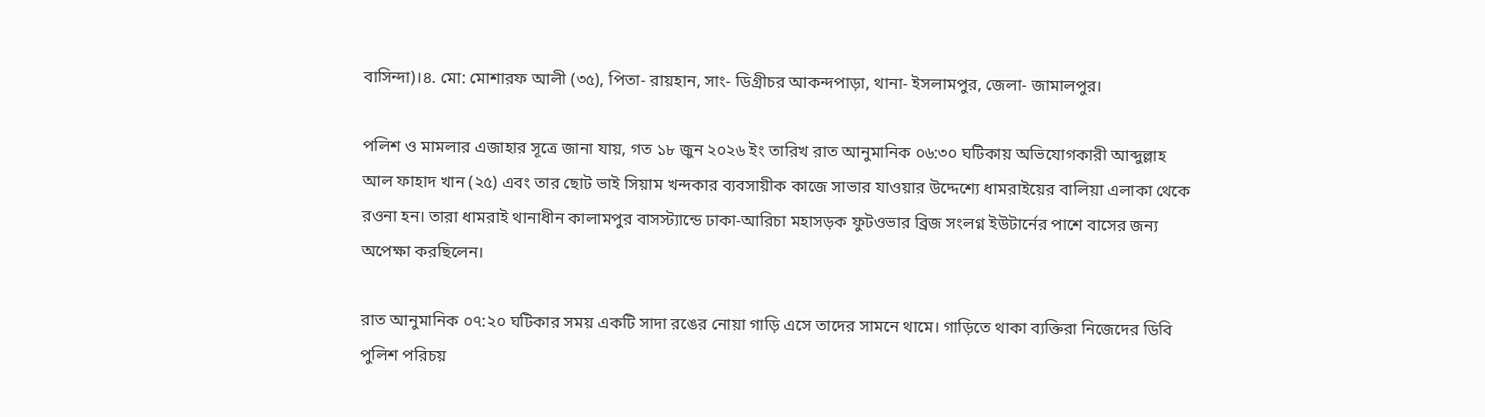বাসিন্দা)।৪. মো: মোশারফ আলী (৩৫), পিতা- রায়হান, সাং- ডিগ্রীচর আকন্দপাড়া, থানা- ইসলামপুর, জেলা- জামালপুর।

পলিশ ও মামলার এজাহার সূত্রে জানা যায়, গত ১৮ জুন ২০২৬ ইং তারিখ রাত আনুমানিক ০৬:৩০ ঘটিকায় অভিযোগকারী আব্দুল্লাহ আল ফাহাদ খান (২৫) এবং তার ছোট ভাই সিয়াম খন্দকার ব্যবসায়ীক কাজে সাভার যাওয়ার উদ্দেশ্যে ধামরাইয়ের বালিয়া এলাকা থেকে রওনা হন। তারা ধামরাই থানাধীন কালামপুর বাসস্ট্যান্ডে ঢাকা-আরিচা মহাসড়ক ফুটওভার ব্রিজ সংলগ্ন ইউটার্নের পাশে বাসের জন্য অপেক্ষা করছিলেন।

রাত আনুমানিক ০৭:২০ ঘটিকার সময় একটি সাদা রঙের নোয়া গাড়ি এসে তাদের সামনে থামে। গাড়িতে থাকা ব্যক্তিরা নিজেদের ডিবি পুলিশ পরিচয়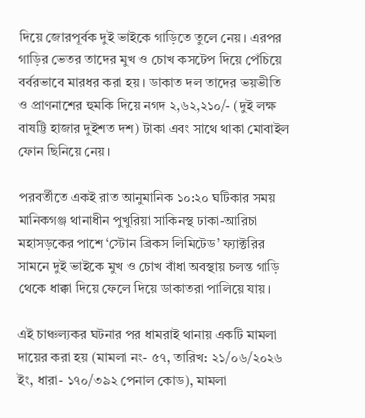দিয়ে জোরপূর্বক দুই ভাইকে গাড়িতে তুলে নেয়। এরপর গাড়ির ভেতর তাদের মুখ ও চোখ কসটেপ দিয়ে পেঁচিয়ে বর্বরভাবে মারধর করা হয়। ডাকাত দল তাদের ভয়ভীতি ও প্রাণনাশের হুমকি দিয়ে নগদ ২,৬২,২১০/- (দুই লক্ষ বাষট্টি হাজার দুইশত দশ) টাকা এবং সাথে থাকা মোবাইল ফোন ছিনিয়ে নেয়।

পরবর্তীতে একই রাত আনুমানিক ১০:২০ ঘটিকার সময় মানিকগঞ্জ থানাধীন পুখুরিয়া সাকিনস্থ ঢাকা-আরিচা মহাসড়কের পাশে ‘স্টোন ব্রিকস লিমিটেড’ ফ্যাক্টরির সামনে দুই ভাইকে মুখ ও চোখ বাঁধা অবস্থায় চলন্ত গাড়ি থেকে ধাক্কা দিয়ে ফেলে দিয়ে ডাকাতরা পালিয়ে যায়।

এই চাঞ্চল্যকর ঘটনার পর ধামরাই থানায় একটি মামলা দায়ের করা হয় (মামলা নং- ৫৭, তারিখ: ২১/০৬/২০২৬ ইং, ধারা- ১৭০/৩৯২ পেনাল কোড), মামলা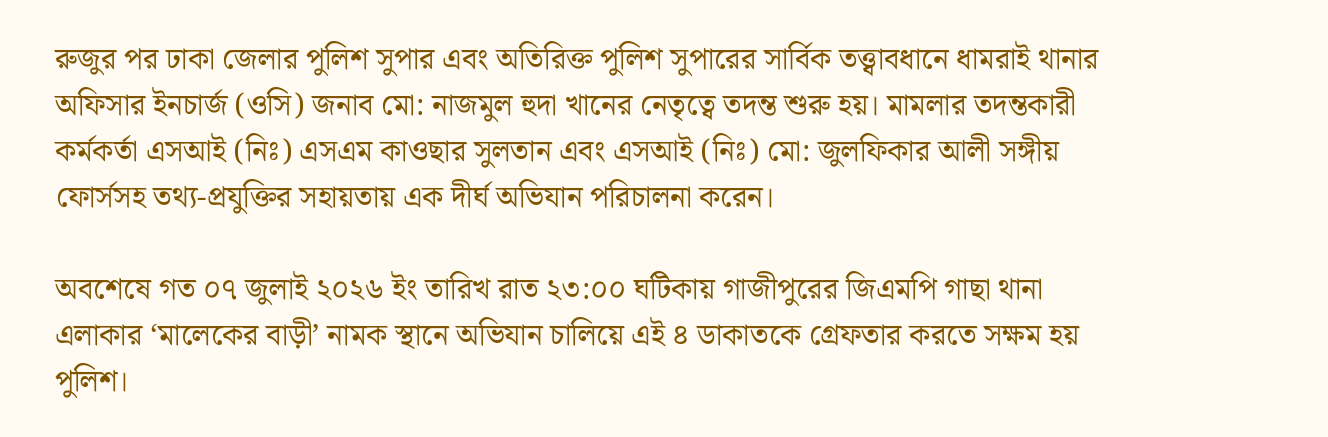রুজুর পর ঢাকা জেলার পুলিশ সুপার এবং অতিরিক্ত পুলিশ সুপারের সার্বিক তত্ত্বাবধানে ধামরাই থানার অফিসার ইনচার্জ (ওসি) জনাব মো: নাজমুল হুদা খানের নেতৃত্বে তদন্ত শুরু হয়। মামলার তদন্তকারী কর্মকর্তা এসআই (নিঃ) এসএম কাওছার সুলতান এবং এসআই (নিঃ) মো: জুলফিকার আলী সঙ্গীয় ফোর্সসহ তথ্য-প্রযুক্তির সহায়তায় এক দীর্ঘ অভিযান পরিচালনা করেন।

অবশেষে গত ০৭ জুলাই ২০২৬ ইং তারিখ রাত ২৩:০০ ঘটিকায় গাজীপুরের জিএমপি গাছা থানা এলাকার ‘মালেকের বাড়ী’ নামক স্থানে অভিযান চালিয়ে এই ৪ ডাকাতকে গ্রেফতার করতে সক্ষম হয় পুলিশ।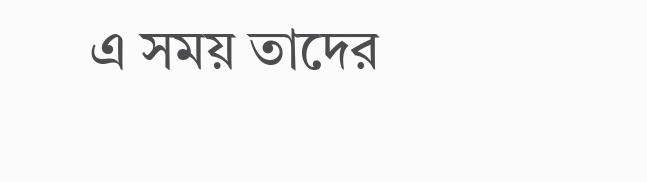এ সময় তাদের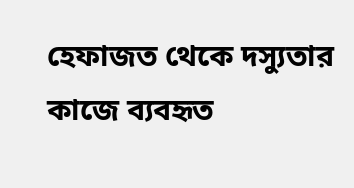হেফাজত থেকে দস্যুতার কাজে ব্যবহৃত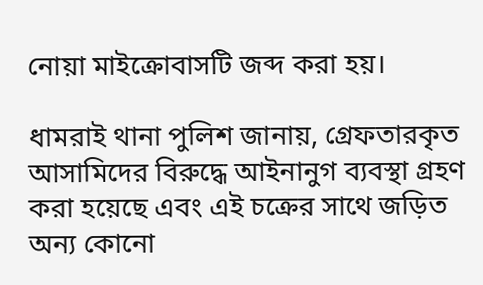নোয়া মাইক্রোবাসটি জব্দ করা হয়।

ধামরাই থানা পুলিশ জানায়, গ্রেফতারকৃত আসামিদের বিরুদ্ধে আইনানুগ ব্যবস্থা গ্রহণ করা হয়েছে এবং এই চক্রের সাথে জড়িত অন্য কোনো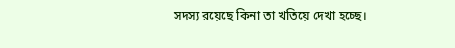সদস্য রয়েছে কিনা তা খতিয়ে দেখা হচ্ছে।